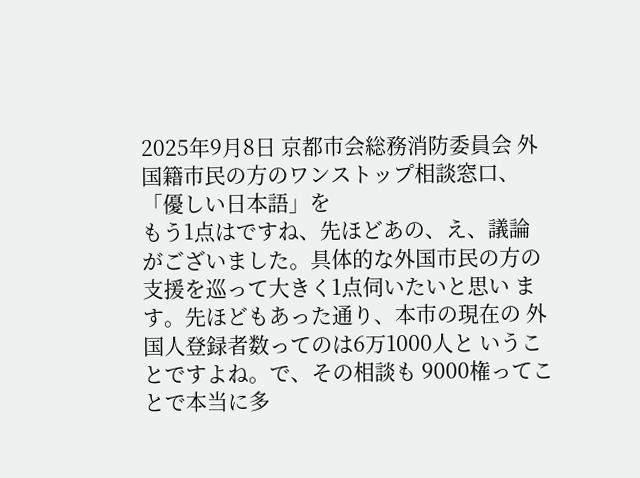2025年9月8日 京都市会総務消防委員会 外国籍市民の方のワンストップ相談窓口、「優しい日本語」を
もう1点はですね、先ほどあの、え、議論 がございました。具体的な外国市民の方の 支援を巡って大きく1点伺いたいと思い ます。先ほどもあった通り、本市の現在の 外国人登録者数ってのは6万1000人と いうことですよね。で、その相談も 9000権ってことで本当に多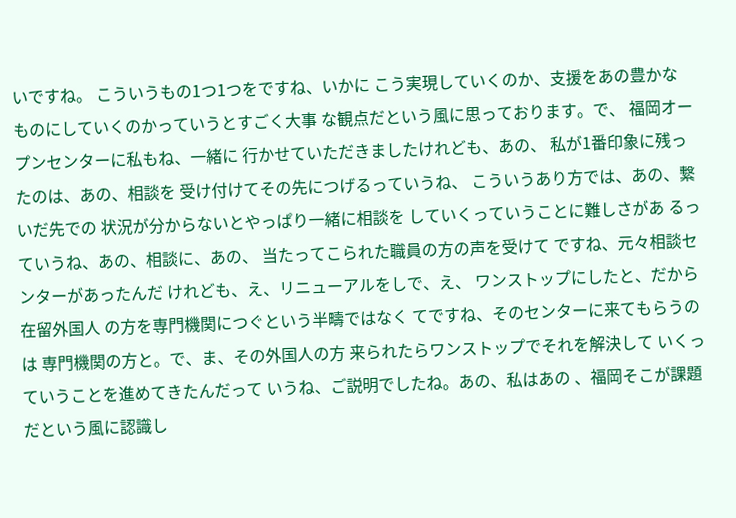いですね。 こういうもの1つ1つをですね、いかに こう実現していくのか、支援をあの豊かな ものにしていくのかっていうとすごく大事 な観点だという風に思っております。で、 福岡オープンセンターに私もね、一緒に 行かせていただきましたけれども、あの、 私が1番印象に残ったのは、あの、相談を 受け付けてその先につげるっていうね、 こういうあり方では、あの、繋いだ先での 状況が分からないとやっぱり一緒に相談を していくっていうことに難しさがあ るっていうね、あの、相談に、あの、 当たってこられた職員の方の声を受けて ですね、元々相談センターがあったんだ けれども、え、リニューアルをしで、え、 ワンストップにしたと、だから在留外国人 の方を専門機関につぐという半疇ではなく てですね、そのセンターに来てもらうのは 専門機関の方と。で、ま、その外国人の方 来られたらワンストップでそれを解決して いくっていうことを進めてきたんだって いうね、ご説明でしたね。あの、私はあの 、福岡そこが課題だという風に認識し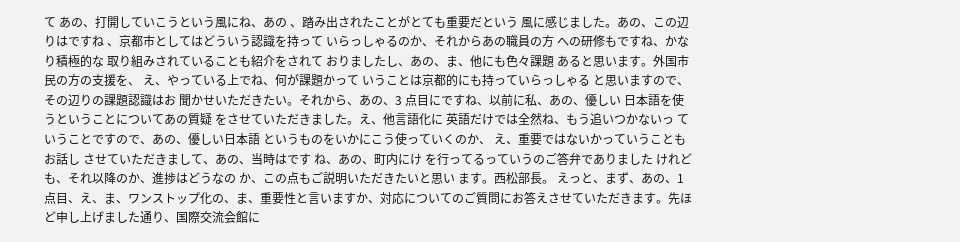て あの、打開していこうという風にね、あの 、踏み出されたことがとても重要だという 風に感じました。あの、この辺りはですね 、京都市としてはどういう認識を持って いらっしゃるのか、それからあの職員の方 への研修もですね、かなり積極的な 取り組みされていることも紹介をされて おりましたし、あの、ま、他にも色々課題 あると思います。外国市民の方の支援を、 え、やっている上でね、何が課題かって いうことは京都的にも持っていらっしゃる と思いますので、その辺りの課題認識はお 聞かせいただきたい。それから、あの、3 点目にですね、以前に私、あの、優しい 日本語を使うということについてあの質疑 をさせていただきました。え、他言語化に 英語だけでは全然ね、もう追いつかないっ ていうことですので、あの、優しい日本語 というものをいかにこう使っていくのか、 え、重要ではないかっていうこともお話し させていただきまして、あの、当時はです ね、あの、町内にけ を行ってるっていうのご答弁でありました けれども、それ以降のか、進捗はどうなの か、この点もご説明いただきたいと思い ます。西松部長。 えっと、まず、あの、1 点目、え、ま、ワンストップ化の、ま、重要性と言いますか、対応についてのご質問にお答えさせていただきます。先ほど申し上げました通り、国際交流会館に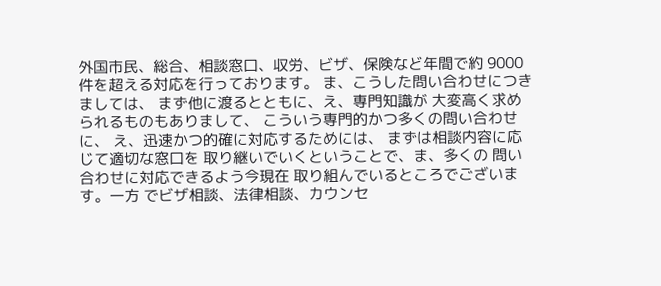外国市民、総合、相談窓口、収労、ビザ、保険など年間で約 9000 件を超える対応を行っております。 ま、こうした問い合わせにつきましては、 まず他に渡るとともに、え、専門知識が 大変高く求められるものもありまして、 こういう専門的かつ多くの問い合わせに、 え、迅速かつ的確に対応するためには、 まずは相談内容に応じて適切な窓口を 取り継いでいくということで、ま、多くの 問い合わせに対応できるよう今現在 取り組んでいるところでございます。一方 でビザ相談、法律相談、カウンセ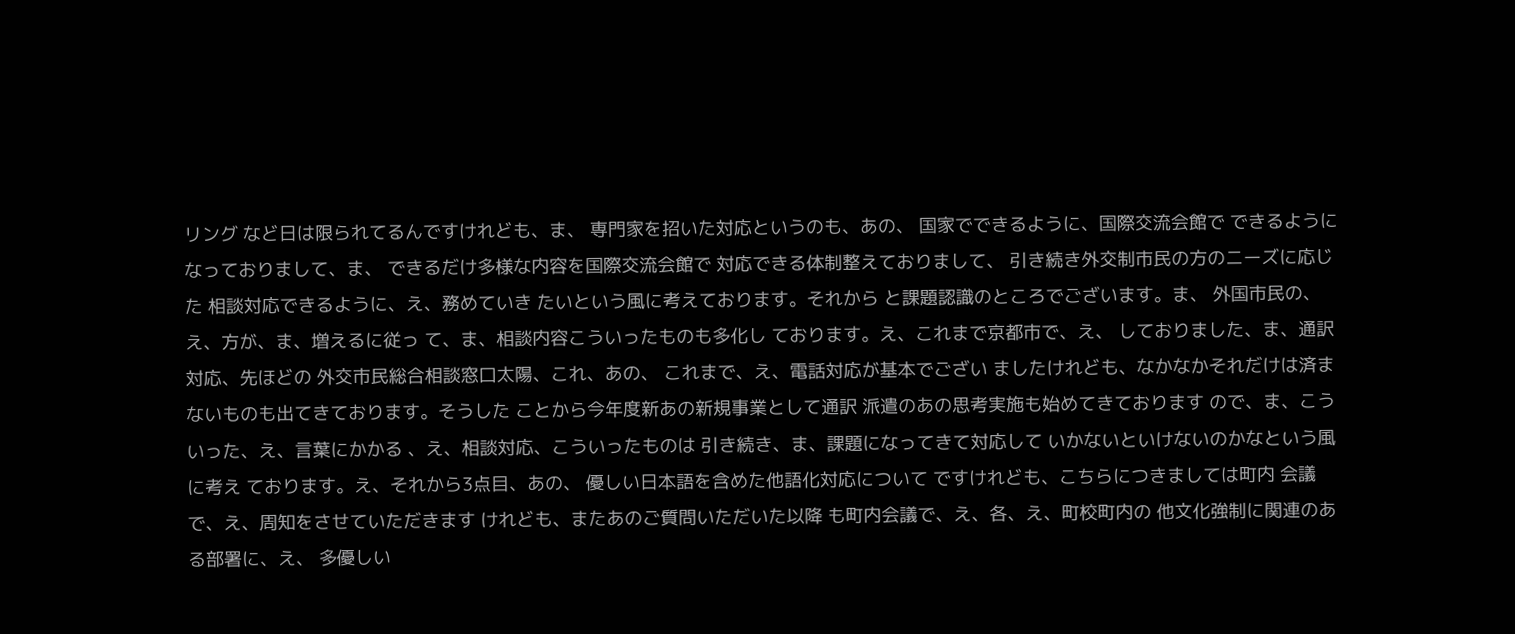リング など日は限られてるんですけれども、ま、 専門家を招いた対応というのも、あの、 国家でできるように、国際交流会館で できるようになっておりまして、ま、 できるだけ多様な内容を国際交流会館で 対応できる体制整えておりまして、 引き続き外交制市民の方のニーズに応じた 相談対応できるように、え、務めていき たいという風に考えております。それから と課題認識のところでございます。ま、 外国市民の、え、方が、ま、増えるに従っ て、ま、相談内容こういったものも多化し ております。え、これまで京都市で、え、 しておりました、ま、通訳対応、先ほどの 外交市民総合相談窓口太陽、これ、あの、 これまで、え、電話対応が基本でござい ましたけれども、なかなかそれだけは済ま ないものも出てきております。そうした ことから今年度新あの新規事業として通訳 派遣のあの思考実施も始めてきております ので、ま、こういった、え、言葉にかかる 、え、相談対応、こういったものは 引き続き、ま、課題になってきて対応して いかないといけないのかなという風に考え ております。え、それから3点目、あの、 優しい日本語を含めた他語化対応について ですけれども、こちらにつきましては町内 会議で、え、周知をさせていただきます けれども、またあのご質問いただいた以降 も町内会議で、え、各、え、町校町内の 他文化強制に関連のある部署に、え、 多優しい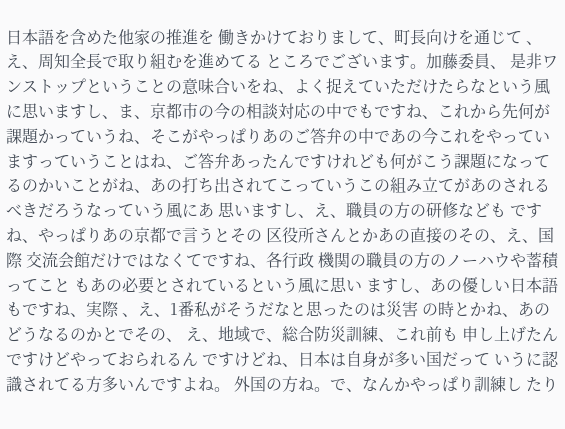日本語を含めた他家の推進を 働きかけておりまして、町長向けを通じて 、え、周知全長で取り組むを進めてる ところでございます。加藤委員、 是非ワンストップということの意味合いをね、よく捉えていただけたらなという風に思いますし、ま、京都市の今の相談対応の中でもですね、これから先何が課題かっていうね、そこがやっぱりあのご答弁の中であの今これをやっていますっていうことはね、ご答弁あったんですけれども何がこう課題になってるのかいことがね、あの打ち出されてこっていうこの組み立てがあのされるべきだろうなっていう風にあ 思いますし、え、職員の方の研修なども ですね、やっぱりあの京都で言うとその 区役所さんとかあの直接のその、え、国際 交流会館だけではなくてですね、各行政 機関の職員の方のノーハウや蓄積ってこと もあの必要とされているという風に思い ますし、あの優しい日本語もですね、実際 、え、1番私がそうだなと思ったのは災害 の時とかね、あのどうなるのかとでその、 え、地域で、総合防災訓練、これ前も 申し上げたんですけどやっておられるん ですけどね、日本は自身が多い国だって いうに認識されてる方多いんですよね。 外国の方ね。で、なんかやっぱり訓練し たり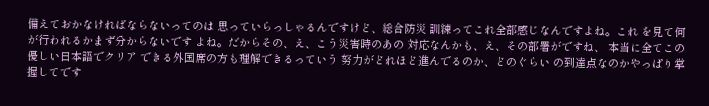備えておかなければならないってのは 思っていらっしゃるんですけど、総合防災 訓練ってこれ全部感じなんですよね。これ を見て何が行われるかまず分からないです よね。だからその、え、こう災害時のあの 対応なんかも、え、その部署がですね、 本当に全てこの優しい日本語でクリア できる外国席の方も理解できるっていう 努力がどれほど進んでるのか、どのぐらい の到達点なのかやっぱり掌握してです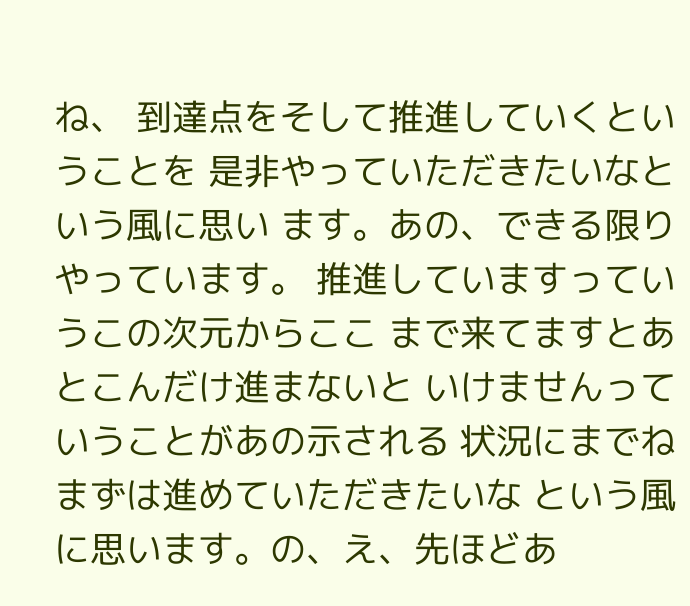ね、 到達点をそして推進していくということを 是非やっていただきたいなという風に思い ます。あの、できる限りやっています。 推進していますっていうこの次元からここ まで来てますとあとこんだけ進まないと いけませんっていうことがあの示される 状況にまでねまずは進めていただきたいな という風に思います。の、え、先ほどあ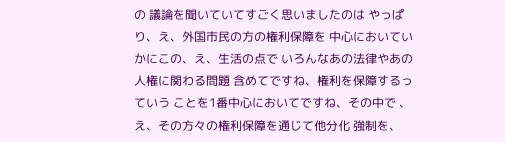の 議論を聞いていてすごく思いましたのは やっぱり、え、外国市民の方の権利保障を 中心においていかにこの、え、生活の点で いろんなあの法律やあの人権に関わる問題 含めてですね、権利を保障するっていう ことを1番中心においてですね、その中で 、え、その方々の権利保障を通じて他分化 強制を、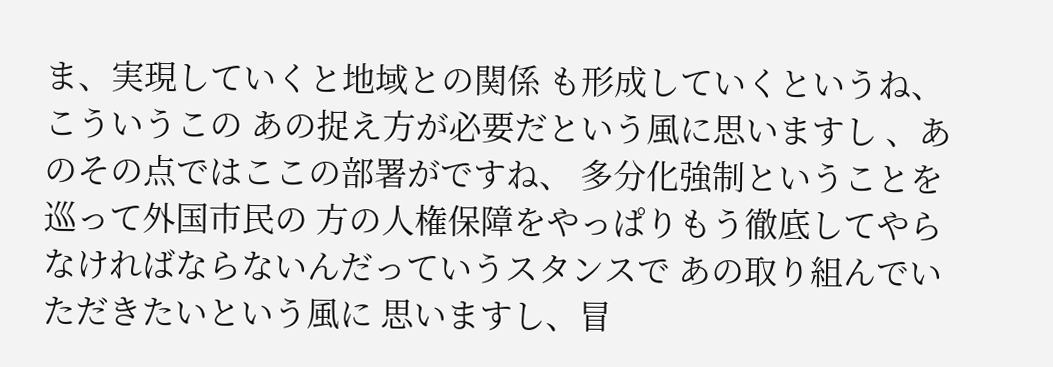ま、実現していくと地域との関係 も形成していくというね、こういうこの あの捉え方が必要だという風に思いますし 、あのその点ではここの部署がですね、 多分化強制ということを巡って外国市民の 方の人権保障をやっぱりもう徹底してやら なければならないんだっていうスタンスで あの取り組んでいただきたいという風に 思いますし、冒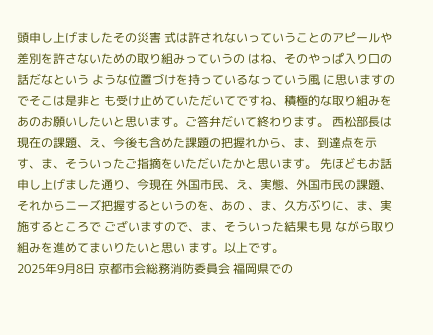頭申し上げましたその災害 式は許されないっていうことのアピールや 差別を許さないための取り組みっていうの はね、そのやっぱ入り口の話だなという ような位置づけを持っているなっていう風 に思いますのでそこは是非と も受け止めていただいてですね、積極的な取り組みをあのお願いしたいと思います。ご答弁だいて終わります。 西松部長は現在の課題、え、今後も含めた課題の把握れから、ま、到達点を示す、ま、そういったご指摘をいただいたかと思います。 先ほどもお話申し上げました通り、今現在 外国市民、え、実態、外国市民の課題、 それからニーズ把握するというのを、あの 、ま、久方ぶりに、ま、実施するところで ございますので、ま、そういった結果も見 ながら取り組みを進めてまいりたいと思い ます。以上です。
2025年9月8日 京都市会総務消防委員会 福岡県での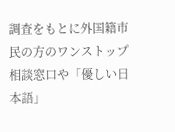調査をもとに外国籍市民の方のワンストップ相談窓口や「優しい日本語」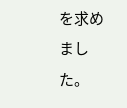を求めました。